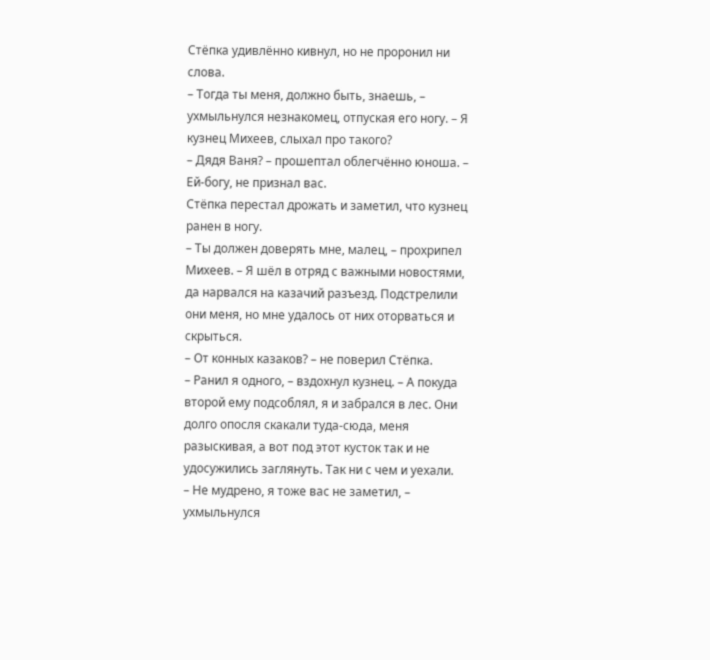Стёпка удивлённо кивнул, но не проронил ни слова.
– Тогда ты меня, должно быть, знаешь, – ухмыльнулся незнакомец, отпуская его ногу. – Я кузнец Михеев, слыхал про такого?
– Дядя Ваня? – прошептал облегчённо юноша. – Ей-богу, не признал вас.
Стёпка перестал дрожать и заметил, что кузнец ранен в ногу.
– Ты должен доверять мне, малец, – прохрипел Михеев. – Я шёл в отряд с важными новостями, да нарвался на казачий разъезд. Подстрелили они меня, но мне удалось от них оторваться и скрыться.
– От конных казаков? – не поверил Стёпка.
– Ранил я одного, – вздохнул кузнец. – А покуда второй ему подсоблял, я и забрался в лес. Они долго опосля скакали туда-сюда, меня разыскивая, а вот под этот кусток так и не удосужились заглянуть. Так ни с чем и уехали.
– Не мудрено, я тоже вас не заметил, – ухмыльнулся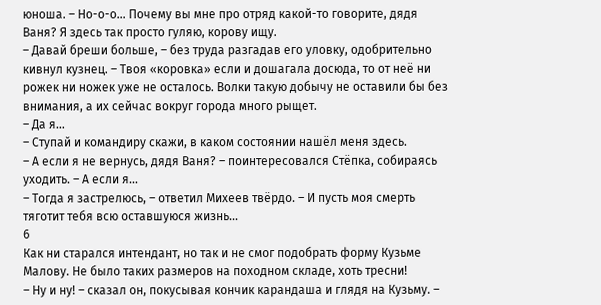юноша. – Но-о-о… Почему вы мне про отряд какой-то говорите, дядя Ваня? Я здесь так просто гуляю, корову ищу.
– Давай бреши больше, – без труда разгадав его уловку, одобрительно кивнул кузнец. – Твоя «коровка» если и дошагала досюда, то от неё ни рожек ни ножек уже не осталось. Волки такую добычу не оставили бы без внимания, а их сейчас вокруг города много рыщет.
– Да я…
– Ступай и командиру скажи, в каком состоянии нашёл меня здесь.
– А если я не вернусь, дядя Ваня? – поинтересовался Стёпка, собираясь уходить. – А если я…
– Тогда я застрелюсь, – ответил Михеев твёрдо. – И пусть моя смерть тяготит тебя всю оставшуюся жизнь…
6
Как ни старался интендант, но так и не смог подобрать форму Кузьме Малову. Не было таких размеров на походном складе, хоть тресни!
– Ну и ну! – сказал он, покусывая кончик карандаша и глядя на Кузьму. –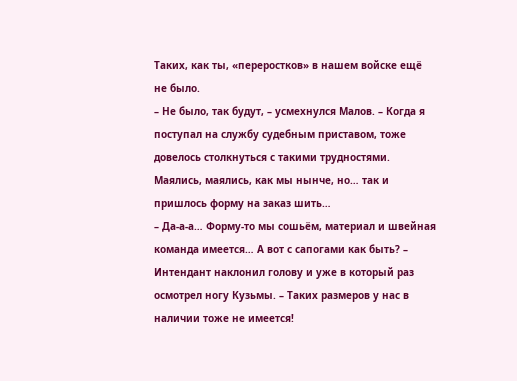Таких, как ты, «переростков» в нашем войске ещё не было.
– Не было, так будут, – усмехнулся Малов. – Когда я поступал на службу судебным приставом, тоже довелось столкнуться с такими трудностями. Маялись, маялись, как мы нынче, но… так и пришлось форму на заказ шить…
– Да-а-а… Форму-то мы сошьём, материал и швейная команда имеется… А вот с сапогами как быть? – Интендант наклонил голову и уже в который раз осмотрел ногу Кузьмы. – Таких размеров у нас в наличии тоже не имеется!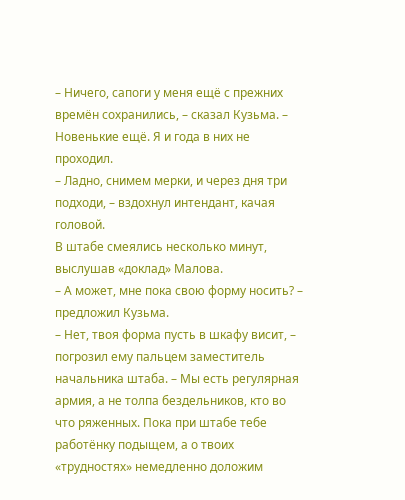– Ничего, сапоги у меня ещё с прежних времён сохранились, – сказал Кузьма. – Новенькие ещё. Я и года в них не проходил.
– Ладно, снимем мерки, и через дня три подходи, – вздохнул интендант, качая головой.
В штабе смеялись несколько минут, выслушав «доклад» Малова.
– А может, мне пока свою форму носить? – предложил Кузьма.
– Нет, твоя форма пусть в шкафу висит, – погрозил ему пальцем заместитель начальника штаба. – Мы есть регулярная армия, а не толпа бездельников, кто во что ряженных. Пока при штабе тебе работёнку подыщем, а о твоих «трудностях» немедленно доложим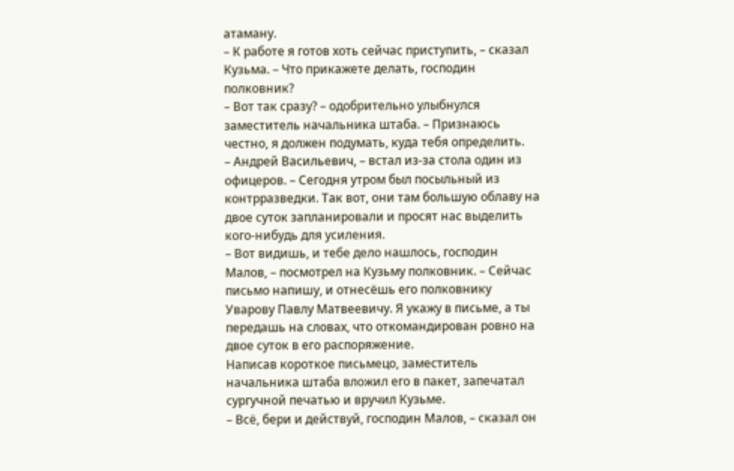атаману.
– К работе я готов хоть сейчас приступить, – сказал Кузьма. – Что прикажете делать, господин полковник?
– Вот так сразу? – одобрительно улыбнулся заместитель начальника штаба. – Признаюсь честно, я должен подумать, куда тебя определить.
– Андрей Васильевич, – встал из-за стола один из офицеров. – Сегодня утром был посыльный из контрразведки. Так вот, они там большую облаву на двое суток запланировали и просят нас выделить кого-нибудь для усиления.
– Вот видишь, и тебе дело нашлось, господин Малов, – посмотрел на Кузьму полковник. – Сейчас письмо напишу, и отнесёшь его полковнику Уварову Павлу Матвеевичу. Я укажу в письме, а ты передашь на словах, что откомандирован ровно на двое суток в его распоряжение.
Написав короткое письмецо, заместитель начальника штаба вложил его в пакет, запечатал сургучной печатью и вручил Кузьме.
– Всё, бери и действуй, господин Малов, – сказал он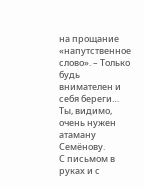на прощание «напутственное слово». – Только будь внимателен и себя береги… Ты, видимо, очень нужен атаману Семёнову.
С письмом в руках и с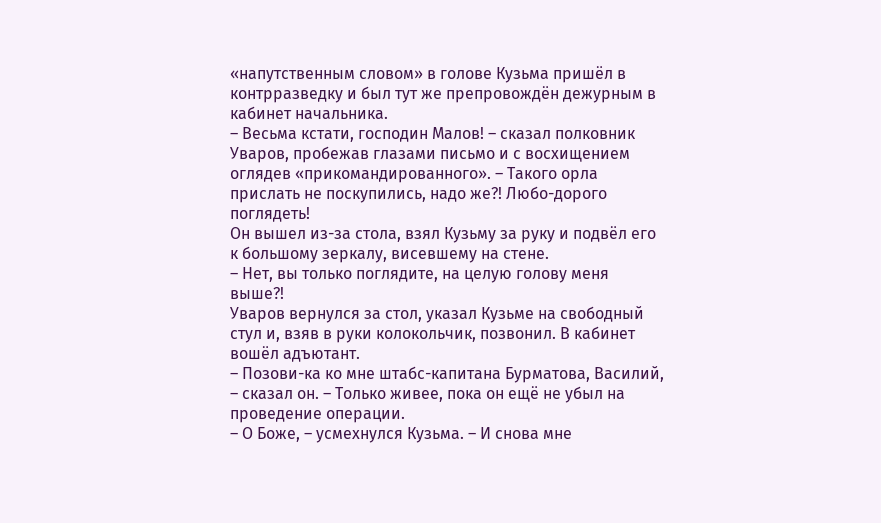«напутственным словом» в голове Кузьма пришёл в контрразведку и был тут же препровождён дежурным в кабинет начальника.
– Весьма кстати, господин Малов! – сказал полковник Уваров, пробежав глазами письмо и с восхищением оглядев «прикомандированного». – Такого орла прислать не поскупились, надо же?! Любо-дорого поглядеть!
Он вышел из-за стола, взял Кузьму за руку и подвёл его к большому зеркалу, висевшему на стене.
– Нет, вы только поглядите, на целую голову меня выше?!
Уваров вернулся за стол, указал Кузьме на свободный стул и, взяв в руки колокольчик, позвонил. В кабинет вошёл адъютант.
– Позови-ка ко мне штабс-капитана Бурматова, Василий, – сказал он. – Только живее, пока он ещё не убыл на проведение операции.
– О Боже, – усмехнулся Кузьма. – И снова мне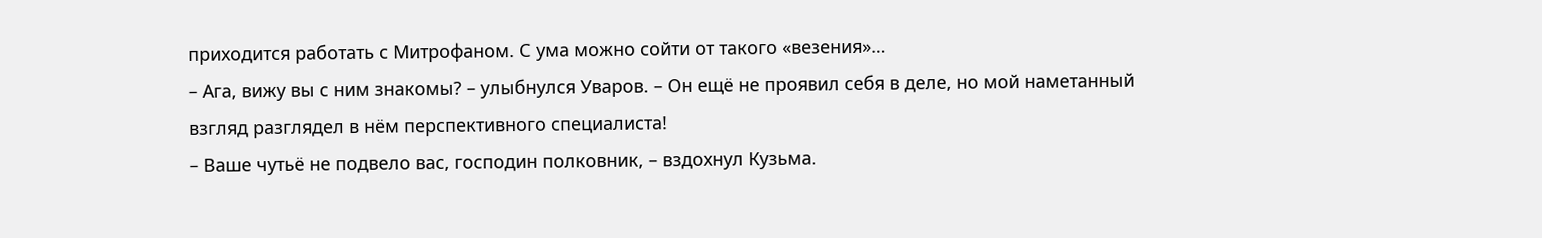приходится работать с Митрофаном. С ума можно сойти от такого «везения»…
– Ага, вижу вы с ним знакомы? – улыбнулся Уваров. – Он ещё не проявил себя в деле, но мой наметанный взгляд разглядел в нём перспективного специалиста!
– Ваше чутьё не подвело вас, господин полковник, – вздохнул Кузьма.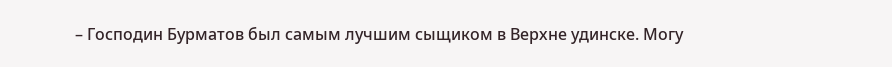– Господин Бурматов был самым лучшим сыщиком в Верхне удинске. Могу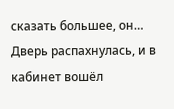сказать большее, он…
Дверь распахнулась, и в кабинет вошёл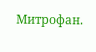Митрофан.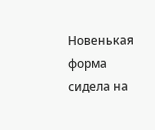Новенькая форма сидела на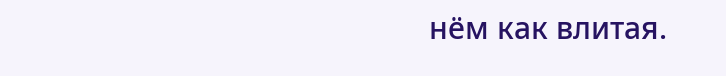нём как влитая.